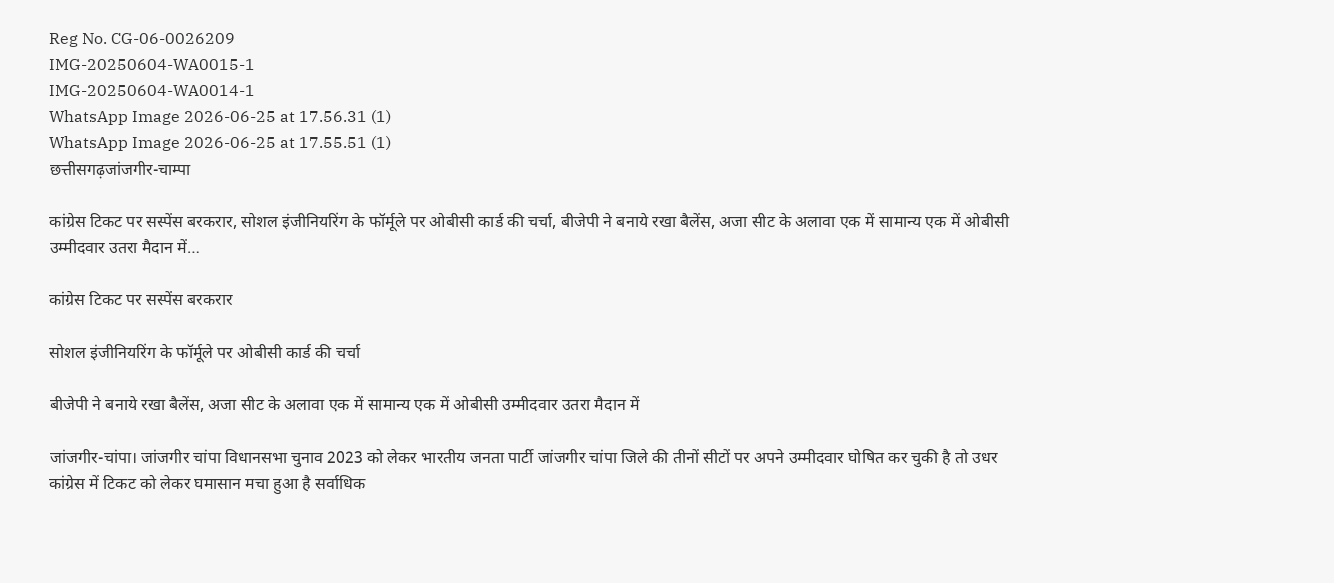Reg No. CG-06-0026209
IMG-20250604-WA0015-1
IMG-20250604-WA0014-1
WhatsApp Image 2026-06-25 at 17.56.31 (1)
WhatsApp Image 2026-06-25 at 17.55.51 (1)
छत्तीसगढ़जांजगीर-चाम्पा

कांग्रेस टिकट पर सस्पेंस बरकरार, सोशल इंजीनियरिंग के फॉर्मूले पर ओबीसी कार्ड की चर्चा, बीजेपी ने बनाये रखा बैलेंस, अजा सीट के अलावा एक में सामान्य एक में ओबीसी उम्मीदवार उतरा मैदान में…

कांग्रेस टिकट पर सस्पेंस बरकरार

सोशल इंजीनियरिंग के फॉर्मूले पर ओबीसी कार्ड की चर्चा

बीजेपी ने बनाये रखा बैलेंस, अजा सीट के अलावा एक में सामान्य एक में ओबीसी उम्मीदवार उतरा मैदान में

जांजगीर-चांपा। जांजगीर चांपा विधानसभा चुनाव 2023 को लेकर भारतीय जनता पार्टी जांजगीर चांपा जिले की तीनों सीटों पर अपने उम्मीदवार घोषित कर चुकी है तो उधर कांग्रेस में टिकट को लेकर घमासान मचा हुआ है सर्वाधिक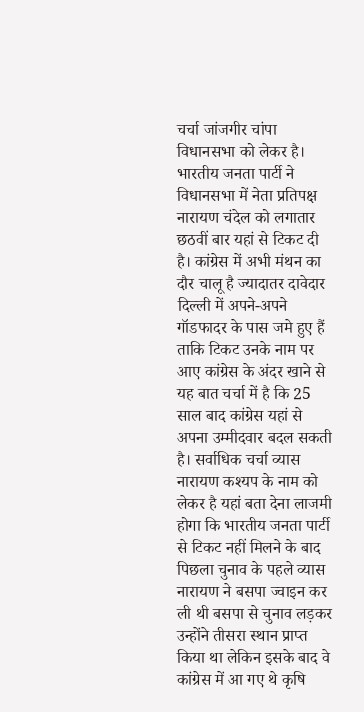चर्चा जांजगीर चांपा विधानसभा को लेकर है। भारतीय जनता पार्टी ने विधानसभा में नेता प्रतिपक्ष नारायण चंदेल को लगातार छठवीं बार यहां से टिकट दी है। कांग्रेस में अभी मंथन का दौर चालू है ज्यादातर दावेदार दिल्ली में अपने-अपने गॉडफादर के पास जमे हुए हैं ताकि टिकट उनके नाम पर आए कांग्रेस के अंदर खाने से यह बात चर्चा में है कि 25 साल बाद कांग्रेस यहां से अपना उम्मीदवार बदल सकती है। सर्वाधिक चर्चा व्यास नारायण कश्यप के नाम को लेकर है यहां बता देना लाजमी होगा कि भारतीय जनता पार्टी से टिकट नहीं मिलने के बाद पिछला चुनाव के पहले व्यास नारायण ने बसपा ज्वाइन कर ली थी बसपा से चुनाव लड़कर उन्होंने तीसरा स्थान प्राप्त किया था लेकिन इसके बाद वे कांग्रेस में आ गए थे कृषि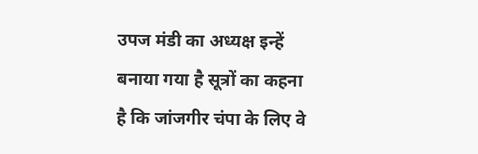उपज मंडी का अध्यक्ष इन्हें बनाया गया है सूत्रों का कहना है कि जांजगीर चंपा के लिए वे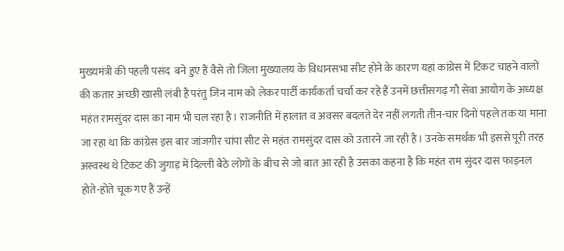मुख्यमंत्री की पहली पसंद  बने हुए हैं वैसे तो जिला मुख्यालय के विधानसभा सीट होने के कारण यहां कांग्रेस में टिकट चाहने वालों की कतार अच्छी खासी लंबी है परंतु जिन नाम को लेकर पार्टी कार्यकर्ता चर्चा कर रहे हैं उनमें छत्तीसगढ़ गौ सेवा आयोग के अध्यक्ष महंत रामसुंदर दास का नाम भी चल रहा है। राजनीति में हालात व अवसर बदलते देर नहीं लगती तीन-चार दिनों पहले तक या माना जा रहा था कि कांग्रेस इस बार जांजगीर चांपा सीट से महंत रामसुंदर दास को उतारने जा रही है। उनके समर्थक भी इससे पूरी तरह अस्वस्थ थे टिकट की जुगाड़ में दिल्ली बैठे लोगों के बीच से जो बात आ रही है उसका कहना है कि महंत राम सुंदर दास फाइनल होते-होते चूक गए हैं उन्हें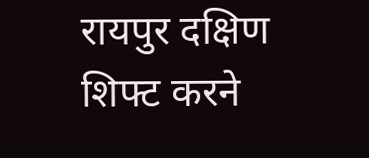रायपुर दक्षिण शिफ्ट करने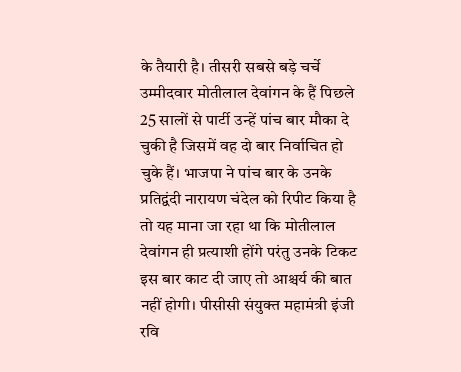के तैयारी है। तीसरी सबसे बड़े चर्चे उम्मीदवार मोतीलाल देवांगन के हैं पिछले 25 सालों से पार्टी उन्हें पांच बार मौका दे चुकी है जिसमें वह दो बार निर्वाचित हो चुके हैं। भाजपा ने पांच बार के उनके प्रतिद्वंदी नारायण चंदेल को रिपीट किया है तो यह माना जा रहा था कि मोतीलाल देवांगन ही प्रत्याशी होंगे परंतु उनके टिकट इस बार काट दी जाए तो आश्चर्य की बात नहीं होगी। पीसीसी संयुक्त महामंत्री इंजी रवि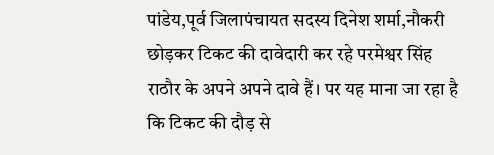पांडेय,पूर्व जिलापंचायत सदस्य दिनेश शर्मा,नौकरी छोड़कर टिकट की दावेदारी कर रहे परमेश्वर सिंह राठौर के अपने अपने दावे हैं। पर यह माना जा रहा है कि टिकट की दौड़ से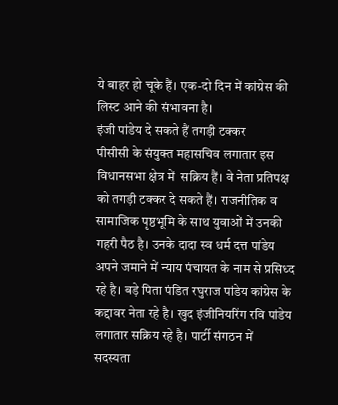ये बाहर हो चूके हैं। एक-दो दिन में कांग्रेस की लिस्ट आने की संभावना है।
इंजी पांडेय दे सकते हैं तगड़ी टक्कर
पीसीसी के संयुक्त महासचिव लगातार इस विधानसभा क्षेत्र में  सक्रिय हैं। वे नेता प्रतिपक्ष को तगड़ी टक्कर दे सकते हैं। राजनीतिक व सामाजिक पृष्ठभूमि के साथ युवाओं में उनकी गहरी पैठ है। उनके दादा स्व धर्म दत्त पांडेय अपने जमाने में न्याय पंचायत के नाम से प्रसिध्द रहे है। बड़े पिता पंडित रघुराज पांडेय कांग्रेस के कद्दावर नेता रहे है। खुद इंजीनियरिंग रवि पांडेय लगातार सक्रिय रहे है। पार्टी संगठन में  सदस्यता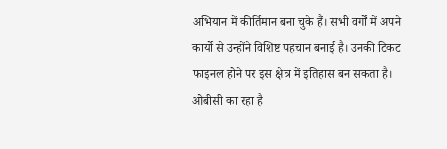अभियान में कीर्तिमान बना चुके हैं। सभी वर्गों में अपने कार्यो से उन्होंने विशिष्ट पहचान बनाई है। उनकी टिकट फाइनल होने पर इस क्षेत्र में इतिहास बन सकता है।
ओबीसी का रहा है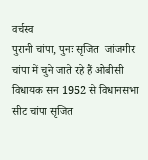वर्चस्व
पुरानी चांपा, पुनः सृजित  जांजगीर चांपा में चुने जाते रहे हैं ओबीसी विधायक सन 1952 से विधानसभा सीट चांपा सृजित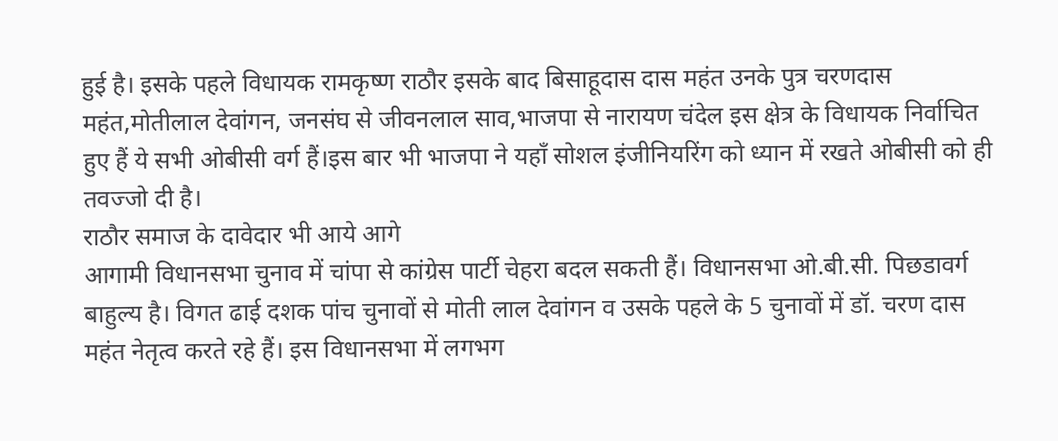हुई है। इसके पहले विधायक रामकृष्ण राठौर इसके बाद बिसाहूदास दास महंत उनके पुत्र चरणदास महंत,मोतीलाल देवांगन, जनसंघ से जीवनलाल साव,भाजपा से नारायण चंदेल इस क्षेत्र के विधायक निर्वाचित हुए हैं ये सभी ओबीसी वर्ग हैं।इस बार भी भाजपा ने यहाँ सोशल इंजीनियरिंग को ध्यान में रखते ओबीसी को ही तवज्जो दी है।
राठौर समाज के दावेदार भी आये आगे
आगामी विधानसभा चुनाव में चांपा से कांग्रेस पार्टी चेहरा बदल सकती हैं। विधानसभा ओ.बी.सी. पिछडावर्ग बाहुल्य है। विगत ढाई दशक पांच चुनावों से मोती लाल देवांगन व उसके पहले के 5 चुनावों में डॉ. चरण दास महंत नेतृत्व करते रहे हैं। इस विधानसभा में लगभग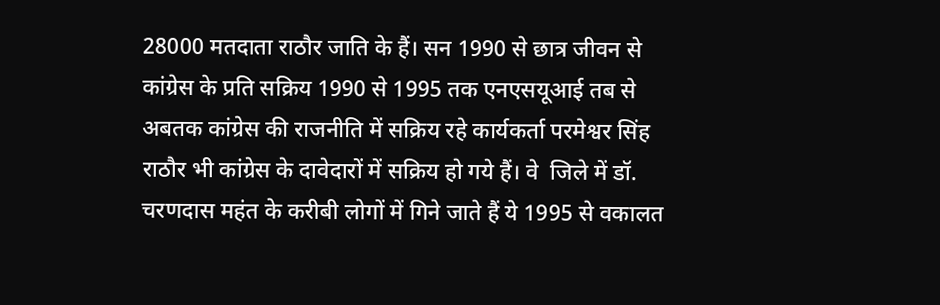28000 मतदाता राठौर जाति के हैं। सन 1990 से छात्र जीवन से कांग्रेस के प्रति सक्रिय 1990 से 1995 तक एनएसयूआई तब से अबतक कांग्रेस की राजनीति में सक्रिय रहे कार्यकर्ता परमेश्वर सिंह राठौर भी कांग्रेस के दावेदारों में सक्रिय हो गये हैं। वे  जिले में डॉ. चरणदास महंत के करीबी लोगों में गिने जाते हैं ये 1995 से वकालत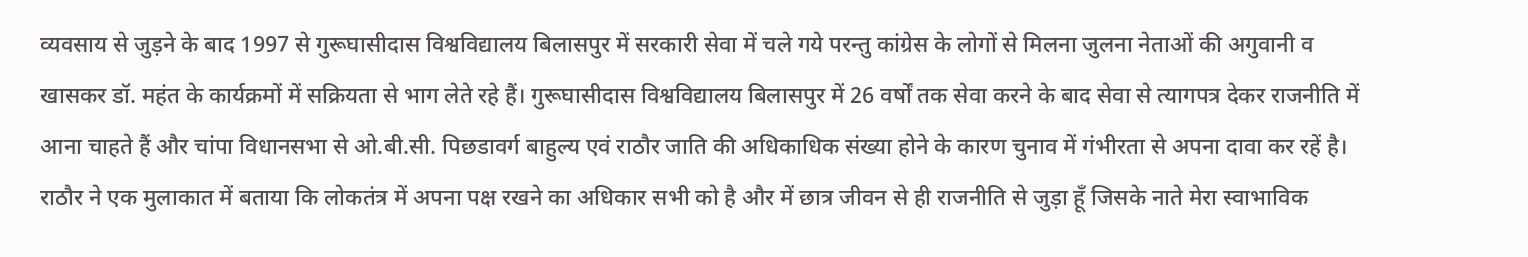व्यवसाय से जुड़ने के बाद 1997 से गुरूघासीदास विश्वविद्यालय बिलासपुर में सरकारी सेवा में चले गये परन्तु कांग्रेस के लोगों से मिलना जुलना नेताओं की अगुवानी व खासकर डॉ. महंत के कार्यक्रमों में सक्रियता से भाग लेते रहे हैं। गुरूघासीदास विश्वविद्यालय बिलासपुर में 26 वर्षों तक सेवा करने के बाद सेवा से त्यागपत्र देकर राजनीति में आना चाहते हैं और चांपा विधानसभा से ओ.बी.सी. पिछडावर्ग बाहुल्य एवं राठौर जाति की अधिकाधिक संख्या होने के कारण चुनाव में गंभीरता से अपना दावा कर रहें है। राठौर ने एक मुलाकात में बताया कि लोकतंत्र में अपना पक्ष रखने का अधिकार सभी को है और में छात्र जीवन से ही राजनीति से जुड़ा हूँ जिसके नाते मेरा स्वाभाविक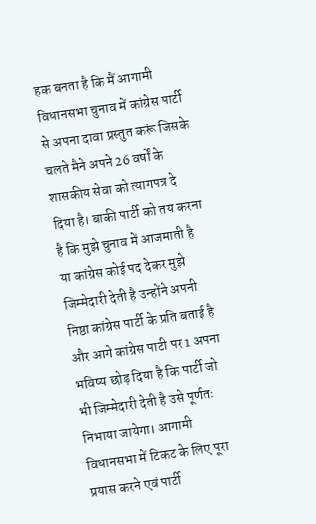हक बनता है कि मैं आगामी विधानसभा चुनाव में कांग्रेस पार्टी से अपना दावा प्रस्तुत करूं जिसके चलते मैने अपने 26 वर्षों के शासकीय सेवा को त्यागपत्र दे दिया है। बाकी पार्टी को तय करना है कि मुझे चुनाव में आजमाती है या कांग्रेस कोई पद देकर मुझे जिम्मेदारी देती है उन्होंने अपनी निष्ठा कांग्रेस पार्टी के प्रति बताई है और आगे कांग्रेस पाटी पर 1 अपना भविष्य छोड़ दिया है कि पार्टी जो भी जिम्मेदारी देती है उसे पूर्णतः निभाया जायेगा। आगामी विधानसभा में टिकट के लिए पूरा प्रयास करने एवं पार्टी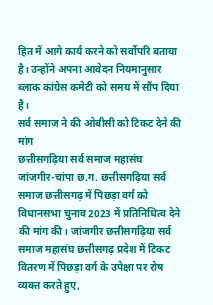हित में आगे कार्य करने को सर्वोपरि बताया है। उन्होंने अपना आवेदन नियमानुसार ब्लाक कांग्रेस कमेटी को समय में सौंप दिया है।
सर्व समाज ने की ओबीसी को टिकट देने की मांग
छत्तीसगढ़िया सर्व समाज महासंघ जांजगीर-चांपा छ.ग. छत्तीसगढ़िया सर्व समाज छत्तीसगढ़ में पिछड़ा वर्ग को विधानसभा चुनाव 2023 में प्रतिनिधित्व देने की मांग की। जांजगीर छत्तीसगढ़िया सर्व समाज महासंघ छत्तीसगढ़ प्रदेश में टिकट वितरण में पिछड़ा वर्ग के उपेक्षा पर रोष व्यक्त करते हुए,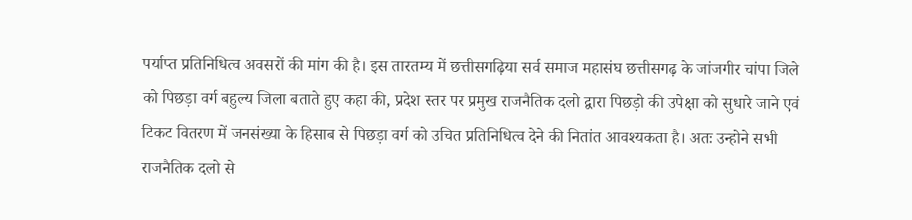पर्याप्त प्रतिनिधित्व अवसरों की मांग की है। इस तारतम्य में छत्तीसगढ़िया सर्व समाज महासंघ छत्तीसगढ़ के जांजगीर चांपा जिले को पिछड़ा वर्ग बहुल्य जिला बताते हुए कहा की, प्रदेश स्तर पर प्रमुख राजनैतिक दलो द्वारा पिछड़ो की उपेक्षा को सुधारे जाने एवं टिकट वितरण में जनसंख्या के हिसाब से पिछड़ा वर्ग को उचित प्रतिनिधित्व देने की नितांत आवश्यकता है। अतः उन्होने सभी राजनैतिक दलो से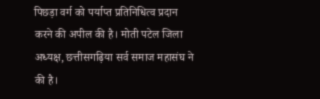पिछड़ा वर्ग को पर्याप्त प्रतिनिधित्व प्रदान करने की अपील की है। मोती पटेल जिला अध्यक्ष, छत्तीसगढ़िया सर्व समाज महासंघ ने की है।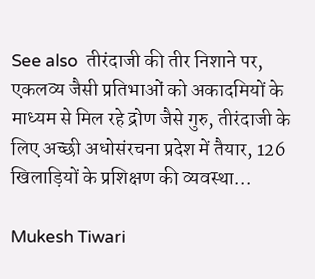See also  तीरंदाजी की तीर निशाने पर, एकलव्य जैसी प्रतिभाओं को अकादमियों के माध्यम से मिल रहे द्रोण जैसे गुरु, तीरंदाजी के लिए अच्छी अधोसंरचना प्रदेश में तैयार, 126 खिलाड़ियों के प्रशिक्षण की व्यवस्था...

Mukesh Tiwari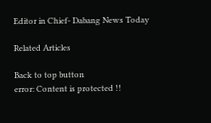Editor in Chief- Dabang News Today

Related Articles

Back to top button
error: Content is protected !!